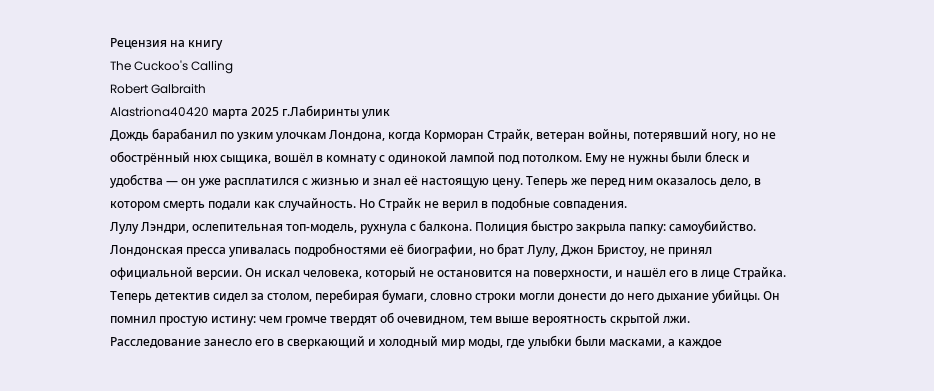Рецензия на книгу
The Cuckoo's Calling
Robert Galbraith
Alastriona40420 марта 2025 г.Лабиринты улик
Дождь барабанил по узким улочкам Лондона, когда Корморан Страйк, ветеран войны, потерявший ногу, но не обострённый нюх сыщика, вошёл в комнату с одинокой лампой под потолком. Ему не нужны были блеск и удобства — он уже расплатился с жизнью и знал её настоящую цену. Теперь же перед ним оказалось дело, в котором смерть подали как случайность. Но Страйк не верил в подобные совпадения.
Лулу Лэндри, ослепительная топ-модель, рухнула с балкона. Полиция быстро закрыла папку: самоубийство. Лондонская пресса упивалась подробностями её биографии, но брат Лулу, Джон Бристоу, не принял официальной версии. Он искал человека, который не остановится на поверхности, и нашёл его в лице Страйка. Теперь детектив сидел за столом, перебирая бумаги, словно строки могли донести до него дыхание убийцы. Он помнил простую истину: чем громче твердят об очевидном, тем выше вероятность скрытой лжи.
Расследование занесло его в сверкающий и холодный мир моды, где улыбки были масками, а каждое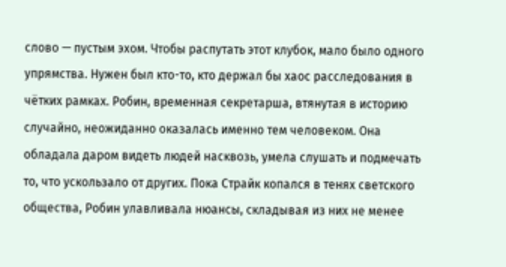слово — пустым эхом. Чтобы распутать этот клубок, мало было одного упрямства. Нужен был кто-то, кто держал бы хаос расследования в чётких рамках. Робин, временная секретарша, втянутая в историю случайно, неожиданно оказалась именно тем человеком. Она обладала даром видеть людей насквозь, умела слушать и подмечать то, что ускользало от других. Пока Страйк копался в тенях светского общества, Робин улавливала нюансы, складывая из них не менее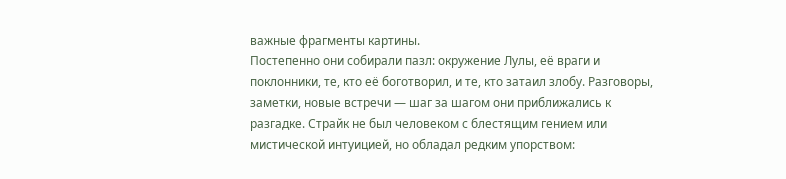важные фрагменты картины.
Постепенно они собирали пазл: окружение Лулы, её враги и поклонники, те, кто её боготворил, и те, кто затаил злобу. Разговоры, заметки, новые встречи — шаг за шагом они приближались к разгадке. Страйк не был человеком с блестящим гением или мистической интуицией, но обладал редким упорством: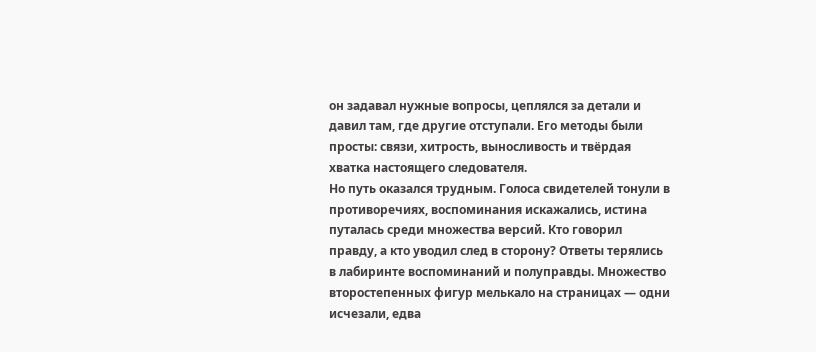он задавал нужные вопросы, цеплялся за детали и давил там, где другие отступали. Его методы были просты: связи, хитрость, выносливость и твёрдая хватка настоящего следователя.
Но путь оказался трудным. Голоса свидетелей тонули в противоречиях, воспоминания искажались, истина путалась среди множества версий. Кто говорил правду, а кто уводил след в сторону? Ответы терялись в лабиринте воспоминаний и полуправды. Множество второстепенных фигур мелькало на страницах — одни исчезали, едва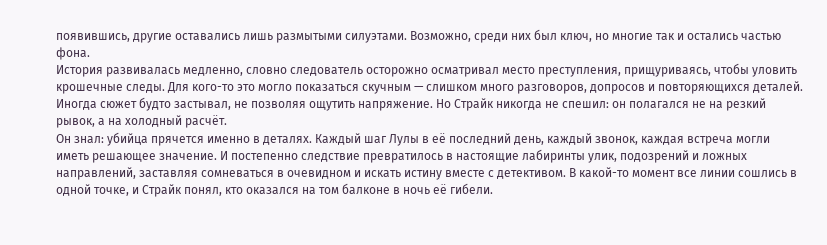появившись, другие оставались лишь размытыми силуэтами. Возможно, среди них был ключ, но многие так и остались частью фона.
История развивалась медленно, словно следователь осторожно осматривал место преступления, прищуриваясь, чтобы уловить крошечные следы. Для кого-то это могло показаться скучным — слишком много разговоров, допросов и повторяющихся деталей. Иногда сюжет будто застывал, не позволяя ощутить напряжение. Но Страйк никогда не спешил: он полагался не на резкий рывок, а на холодный расчёт.
Он знал: убийца прячется именно в деталях. Каждый шаг Лулы в её последний день, каждый звонок, каждая встреча могли иметь решающее значение. И постепенно следствие превратилось в настоящие лабиринты улик, подозрений и ложных направлений, заставляя сомневаться в очевидном и искать истину вместе с детективом. В какой-то момент все линии сошлись в одной точке, и Страйк понял, кто оказался на том балконе в ночь её гибели.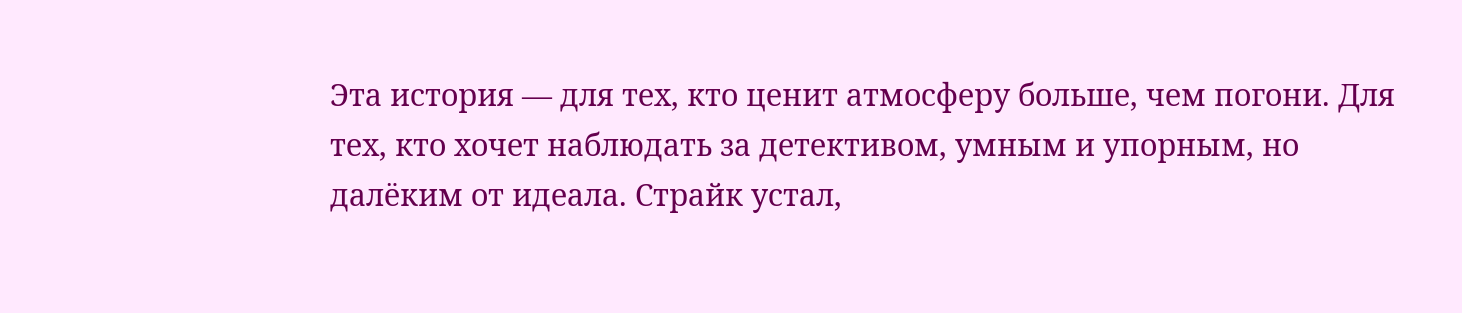Эта история — для тех, кто ценит атмосферу больше, чем погони. Для тех, кто хочет наблюдать за детективом, умным и упорным, но далёким от идеала. Страйк устал,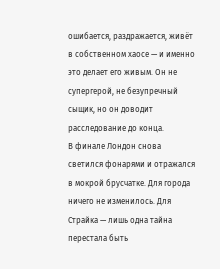ошибается, раздражается, живёт в собственном хаосе — и именно это делает его живым. Он не супергерой, не безупречный сыщик, но он доводит расследование до конца.
В финале Лондон снова светился фонарями и отражался в мокрой брусчатке. Для города ничего не изменилось. Для Страйка — лишь одна тайна перестала быть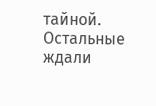тайной. Остальные ждали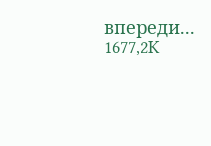впереди...
1677,2K